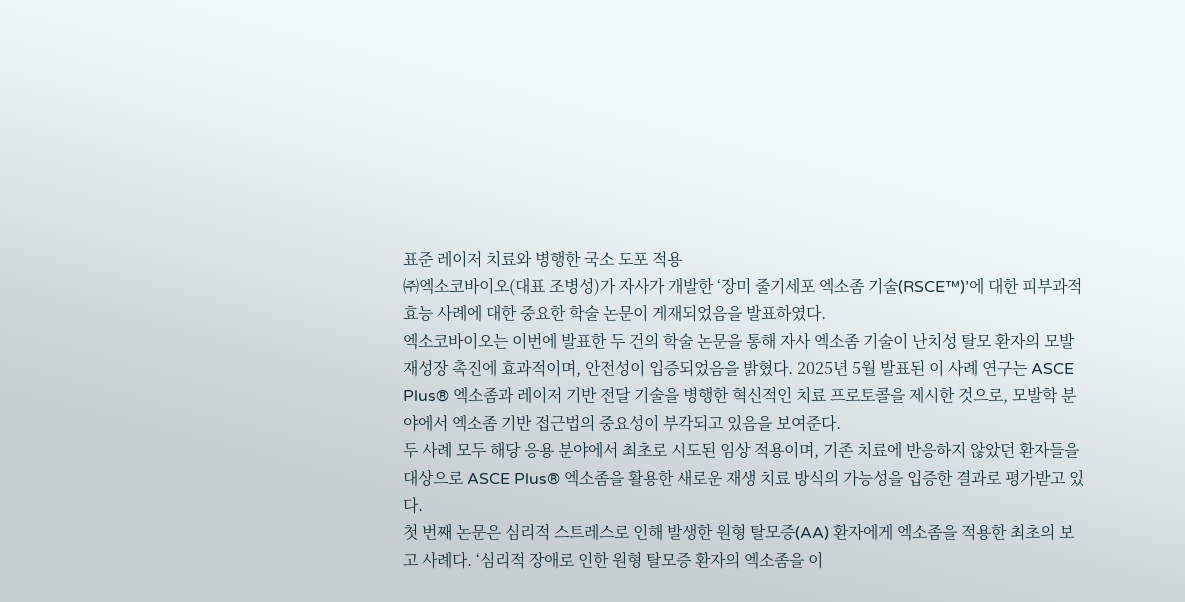표준 레이저 치료와 병행한 국소 도포 적용
㈜엑소코바이오(대표 조병성)가 자사가 개발한 ‘장미 줄기세포 엑소좀 기술(RSCE™)’에 대한 피부과적 효능 사례에 대한 중요한 학술 논문이 게재되었음을 발표하였다.
엑소코바이오는 이번에 발표한 두 건의 학술 논문을 통해 자사 엑소좀 기술이 난치성 탈모 환자의 모발 재성장 촉진에 효과적이며, 안전성이 입증되었음을 밝혔다. 2025년 5월 발표된 이 사례 연구는 ASCE Plus® 엑소좀과 레이저 기반 전달 기술을 병행한 혁신적인 치료 프로토콜을 제시한 것으로, 모발학 분야에서 엑소좀 기반 접근법의 중요성이 부각되고 있음을 보여준다.
두 사례 모두 해당 응용 분야에서 최초로 시도된 임상 적용이며, 기존 치료에 반응하지 않았던 환자들을 대상으로 ASCE Plus® 엑소좀을 활용한 새로운 재생 치료 방식의 가능성을 입증한 결과로 평가받고 있다.
첫 번째 논문은 심리적 스트레스로 인해 발생한 원형 탈모증(AA) 환자에게 엑소좀을 적용한 최초의 보고 사례다. ‘심리적 장애로 인한 원형 탈모증 환자의 엑소좀을 이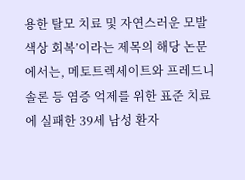용한 탈모 치료 및 자연스러운 모발 색상 회복’이라는 제목의 해당 논문에서는, 메토트렉세이트와 프레드니솔론 등 염증 억제를 위한 표준 치료에 실패한 39세 남성 환자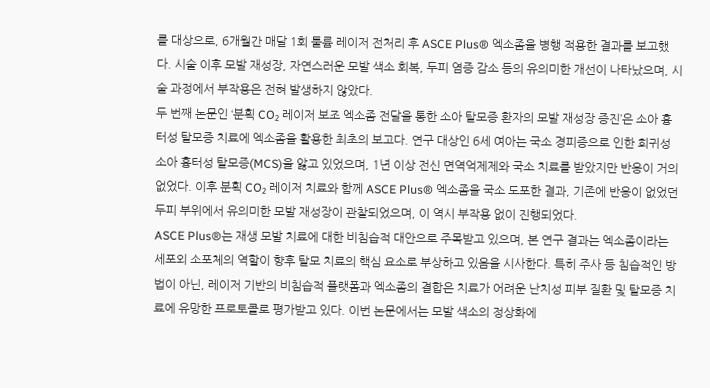를 대상으로, 6개월간 매달 1회 툴륨 레이저 전처리 후 ASCE Plus® 엑소좀을 병행 적용한 결과를 보고했다. 시술 이후 모발 재성장, 자연스러운 모발 색소 회복, 두피 염증 감소 등의 유의미한 개선이 나타났으며, 시술 과정에서 부작용은 전혀 발생하지 않았다.
두 번째 논문인 ‘분획 CO₂ 레이저 보조 엑소좀 전달을 통한 소아 탈모증 환자의 모발 재성장 증진’은 소아 흉터성 탈모증 치료에 엑소좀을 활용한 최초의 보고다. 연구 대상인 6세 여아는 국소 경피증으로 인한 희귀성 소아 흉터성 탈모증(MCS)을 앓고 있었으며, 1년 이상 전신 면역억제제와 국소 치료를 받았지만 반응이 거의 없었다. 이후 분획 CO₂ 레이저 치료와 함께 ASCE Plus® 엑소좀을 국소 도포한 결과, 기존에 반응이 없었던 두피 부위에서 유의미한 모발 재성장이 관찰되었으며, 이 역시 부작용 없이 진행되었다.
ASCE Plus®는 재생 모발 치료에 대한 비침습적 대안으로 주목받고 있으며, 본 연구 결과는 엑소좀이라는 세포외 소포체의 역할이 향후 탈모 치료의 핵심 요소로 부상하고 있음을 시사한다. 특히 주사 등 침습적인 방법이 아닌, 레이저 기반의 비침습적 플랫폼과 엑소좀의 결합은 치료가 어려운 난치성 피부 질환 및 탈모증 치료에 유망한 프로토콜로 평가받고 있다. 이번 논문에서는 모발 색소의 정상화에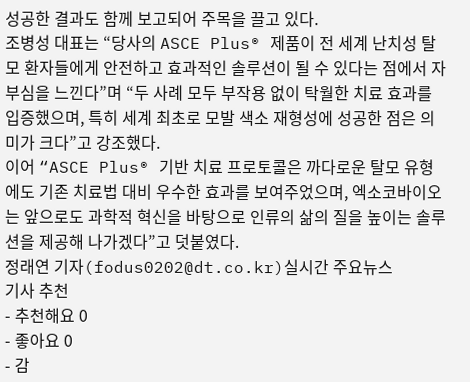성공한 결과도 함께 보고되어 주목을 끌고 있다.
조병성 대표는 “당사의 ASCE Plus® 제품이 전 세계 난치성 탈모 환자들에게 안전하고 효과적인 솔루션이 될 수 있다는 점에서 자부심을 느낀다”며 “두 사례 모두 부작용 없이 탁월한 치료 효과를 입증했으며, 특히 세계 최초로 모발 색소 재형성에 성공한 점은 의미가 크다”고 강조했다.
이어 “ASCE Plus® 기반 치료 프로토콜은 까다로운 탈모 유형에도 기존 치료법 대비 우수한 효과를 보여주었으며, 엑소코바이오는 앞으로도 과학적 혁신을 바탕으로 인류의 삶의 질을 높이는 솔루션을 제공해 나가겠다”고 덧붙였다.
정래연 기자(fodus0202@dt.co.kr)실시간 주요뉴스
기사 추천
- 추천해요 0
- 좋아요 0
- 감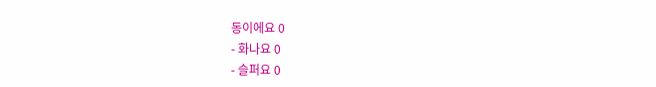동이에요 0
- 화나요 0
- 슬퍼요 0